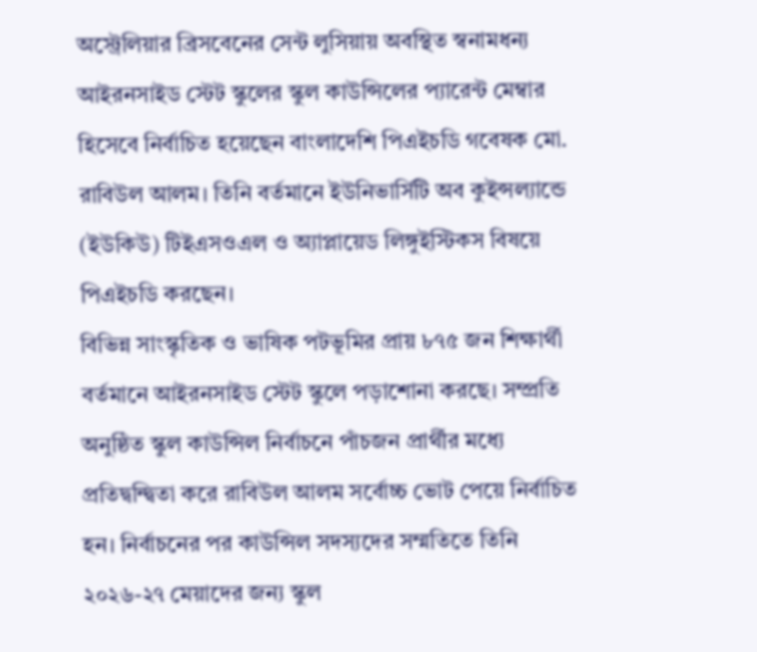অস্ট্রেলিয়ার ব্রিসবেনের সেন্ট লুসিয়ায় অবস্থিত স্বনামধন্য আইরনসাইড স্টেট স্কুলের স্কুল কাউন্সিলের প্যারেন্ট মেম্বার হিসেবে নির্বাচিত হয়েছেন বাংলাদেশি পিএইচডি গবেষক মো. রাবিউল আলম। তিনি বর্তমানে ইউনিভার্সিটি অব কুইন্সল্যান্ডে (ইউকিউ) টিইএসওএল ও অ্যাপ্লায়েড লিঙ্গুইস্টিকস বিষয়ে পিএইচডি করছেন।
বিভিন্ন সাংস্কৃতিক ও ভাষিক পটভূমির প্রায় ৮৭৫ জন শিক্ষার্থী বর্তমানে আইরনসাইড স্টেট স্কুলে পড়াশোনা করছে। সম্প্রতি অনুষ্ঠিত স্কুল কাউন্সিল নির্বাচনে পাঁচজন প্রার্থীর মধ্যে প্রতিদ্বন্দ্বিতা করে রাবিউল আলম সর্বোচ্চ ভোট পেয়ে নির্বাচিত হন। নির্বাচনের পর কাউন্সিল সদস্যদের সম্মতিতে তিনি ২০২৬-২৭ মেয়াদের জন্য স্কুল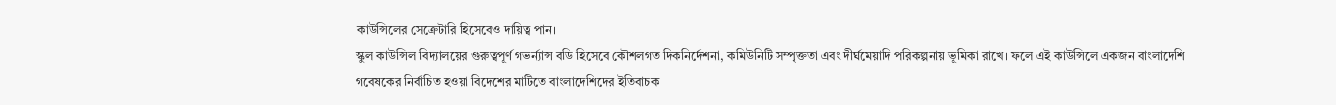কাউন্সিলের সেক্রেটারি হিসেবেও দায়িত্ব পান।
স্কুল কাউন্সিল বিদ্যালয়ের গুরুত্বপূর্ণ গভর্ন্যান্স বডি হিসেবে কৌশলগত দিকনির্দেশনা, কমিউনিটি সম্পৃক্ততা এবং দীর্ঘমেয়াদি পরিকল্পনায় ভূমিকা রাখে। ফলে এই কাউন্সিলে একজন বাংলাদেশি গবেষকের নির্বাচিত হওয়া বিদেশের মাটিতে বাংলাদেশিদের ইতিবাচক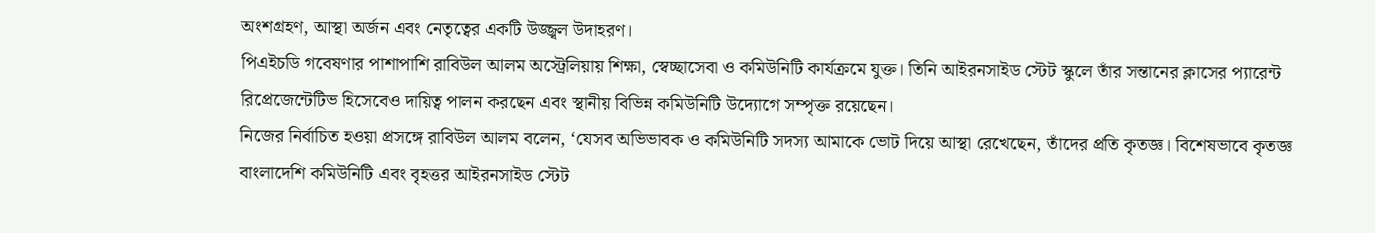অংশগ্রহণ, আস্থা অর্জন এবং নেতৃত্বের একটি উজ্জ্বল উদাহরণ।
পিএইচডি গবেষণার পাশাপাশি রাবিউল আলম অস্ট্রেলিয়ায় শিক্ষা, স্বেচ্ছাসেবা ও কমিউনিটি কার্যক্রমে যুক্ত। তিনি আইরনসাইড স্টেট স্কুলে তাঁর সন্তানের ক্লাসের প্যারেন্ট রিপ্রেজেন্টেটিভ হিসেবেও দায়িত্ব পালন করছেন এবং স্থানীয় বিভিন্ন কমিউনিটি উদ্যোগে সম্পৃক্ত রয়েছেন।
নিজের নির্বাচিত হওয়া প্রসঙ্গে রাবিউল আলম বলেন, ‘যেসব অভিভাবক ও কমিউনিটি সদস্য আমাকে ভোট দিয়ে আস্থা রেখেছেন, তাঁদের প্রতি কৃতজ্ঞ। বিশেষভাবে কৃতজ্ঞ বাংলাদেশি কমিউনিটি এবং বৃহত্তর আইরনসাইড স্টেট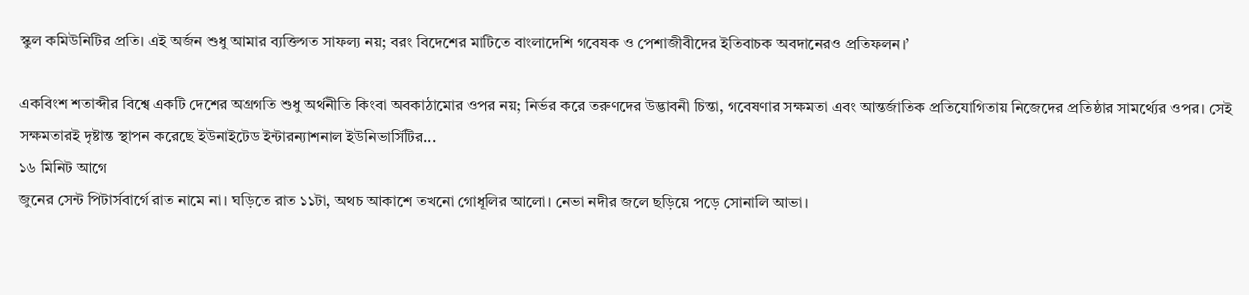স্কুল কমিউনিটির প্রতি। এই অর্জন শুধু আমার ব্যক্তিগত সাফল্য নয়; বরং বিদেশের মাটিতে বাংলাদেশি গবেষক ও পেশাজীবীদের ইতিবাচক অবদানেরও প্রতিফলন।’

একবিংশ শতাব্দীর বিশ্বে একটি দেশের অগ্রগতি শুধু অর্থনীতি কিংবা অবকাঠামোর ওপর নয়; নির্ভর করে তরুণদের উদ্ভাবনী চিন্তা, গবেষণার সক্ষমতা এবং আন্তর্জাতিক প্রতিযোগিতায় নিজেদের প্রতিষ্ঠার সামর্থ্যের ওপর। সেই সক্ষমতারই দৃষ্টান্ত স্থাপন করেছে ইউনাইটেড ইন্টারন্যাশনাল ইউনিভার্সিটির...
১৬ মিনিট আগে
জুনের সেন্ট পিটার্সবার্গে রাত নামে না। ঘড়িতে রাত ১১টা, অথচ আকাশে তখনো গোধূলির আলো। নেভা নদীর জলে ছড়িয়ে পড়ে সোনালি আভা।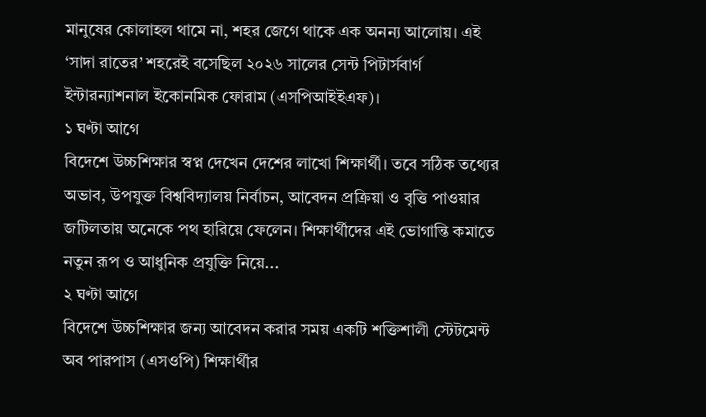মানুষের কোলাহল থামে না, শহর জেগে থাকে এক অনন্য আলোয়। এই ‘সাদা রাতের’ শহরেই বসেছিল ২০২৬ সালের সেন্ট পিটার্সবার্গ ইন্টারন্যাশনাল ইকোনমিক ফোরাম (এসপিআইইএফ)।
১ ঘণ্টা আগে
বিদেশে উচ্চশিক্ষার স্বপ্ন দেখেন দেশের লাখো শিক্ষার্থী। তবে সঠিক তথ্যের অভাব, উপযুক্ত বিশ্ববিদ্যালয় নির্বাচন, আবেদন প্রক্রিয়া ও বৃত্তি পাওয়ার জটিলতায় অনেকে পথ হারিয়ে ফেলেন। শিক্ষার্থীদের এই ভোগান্তি কমাতে নতুন রূপ ও আধুনিক প্রযুক্তি নিয়ে...
২ ঘণ্টা আগে
বিদেশে উচ্চশিক্ষার জন্য আবেদন করার সময় একটি শক্তিশালী স্টেটমেন্ট অব পারপাস (এসওপি) শিক্ষার্থীর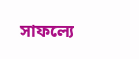সাফল্যে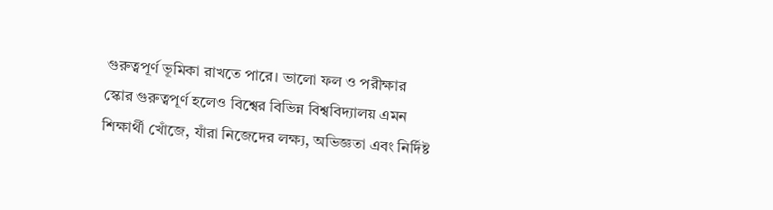গুরুত্বপূর্ণ ভূমিকা রাখতে পারে। ভালো ফল ও পরীক্ষার স্কোর গুরুত্বপূর্ণ হলেও বিশ্বের বিভিন্ন বিশ্ববিদ্যালয় এমন শিক্ষার্থী খোঁজে, যাঁরা নিজেদের লক্ষ্য, অভিজ্ঞতা এবং নির্দিষ্ট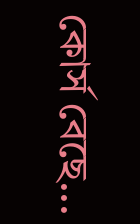কোর্স বেছে...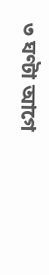৩ ঘণ্টা আগে